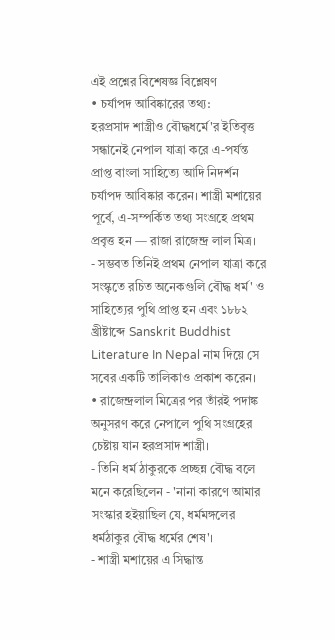এই প্রশ্নের বিশেষজ্ঞ বিশ্লেষণ
• চর্যাপদ আবিষ্কারের তথ্য:
হরপ্রসাদ শাস্ত্রীও বৌদ্ধধর্মে'র ইতিবৃত্ত সন্ধানেই নেপাল যাত্রা করে এ-পর্যন্ত প্রাপ্ত বাংলা সাহিত্যে আদি নিদর্শন চর্যাপদ আবিষ্কার করেন। শাস্ত্রী মশায়ের পূর্বে, এ-সম্পর্কিত তথ্য সংগ্রহে প্রথম প্রবৃত্ত হন — রাজা রাজেন্দ্র লাল মিত্র।
- সম্ভবত তিনিই প্রথম নেপাল যাত্রা করে সংস্কৃতে রচিত অনেকগুলি বৌদ্ধ ধর্ম' ও সাহিত্যের পুথি প্রাপ্ত হন এবং ১৮৮২ খ্রীষ্টাব্দে Sanskrit Buddhist Literature In Nepal নাম দিয়ে সে সবের একটি তালিকাও প্রকাশ করেন।
• রাজেন্দ্রলাল মিত্রের পর তাঁরই পদাঙ্ক অনুসরণ করে নেপালে পুথি সংগ্রহের চেষ্টায় যান হরপ্রসাদ শাস্ত্রী।
- তিনি ধর্ম ঠাকুরকে প্রচ্ছন্ন বৌদ্ধ বলে মনে করেছিলেন - 'নানা কারণে আমার সংস্কার হইয়াছিল যে, ধর্মমঙ্গলের ধর্মঠাকুর বৌদ্ধ ধর্মের শেষ'।
- শাস্ত্রী মশায়ের এ সিদ্ধান্ত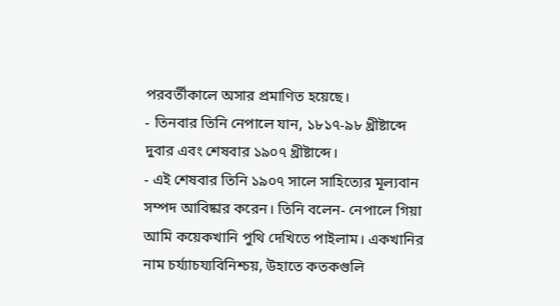পরবর্তীকালে অসার প্রমাণিত হয়েছে।
- তিনবার তিনি নেপালে যান, ১৮১৭-৯৮ খ্রীষ্টাব্দে দুবার এবং শেষবার ১৯০৭ খ্রীষ্টাব্দে।
- এই শেষবার তিনি ১৯০৭ সালে সাহিত্যের মূল্যবান সম্পদ আবিষ্কার করেন। তিনি বলেন- নেপালে গিয়া আমি কয়েকখানি পুথি দেখিতে পাইলাম। একখানির নাম চর্য্যাচয্যবিনিশ্চয়, উহাতে কতকগুলি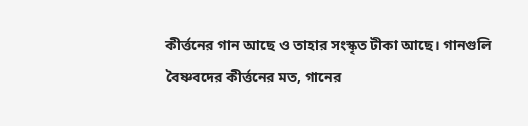কীর্ত্তনের গান আছে ও তাহার সংস্কৃত টীকা আছে। গানগুলি বৈষ্ণবদের কীর্ত্তনের মত, গানের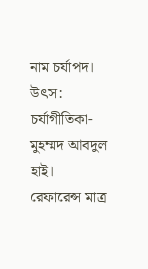নাম চর্যাপদ।
উৎস: চর্যাগীতিকা- মুহম্মদ আবদুল হাই।
রেফারেন্স মাত্র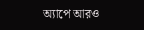অ্যাপে আরও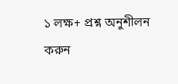১ লক্ষ+ প্রশ্ন অনুশীলন করুন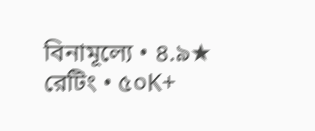বিনামূল্যে • ৪.৯★ রেটিং • ৫০K+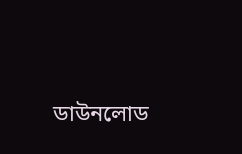ডাউনলোড